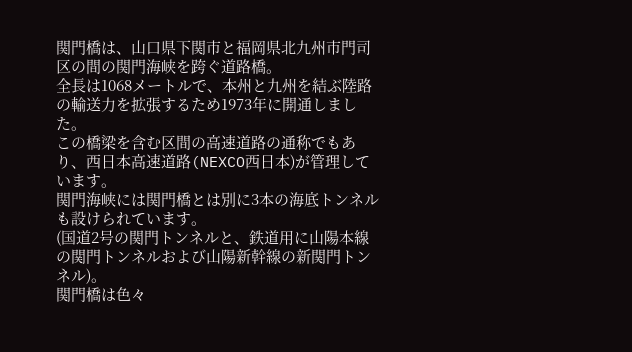関門橋は、山口県下関市と福岡県北九州市門司区の間の関門海峡を跨ぐ道路橋。
全長は1068メートルで、本州と九州を結ぶ陸路の輸送力を拡張するため1973年に開通しました。
この橋梁を含む区間の高速道路の通称でもあり、西日本高速道路(NEXCO西日本)が管理しています。
関門海峡には関門橋とは別に3本の海底トンネルも設けられています。
(国道2号の関門トンネルと、鉄道用に山陽本線の関門トンネルおよび山陽新幹線の新関門トンネル)。
関門橋は色々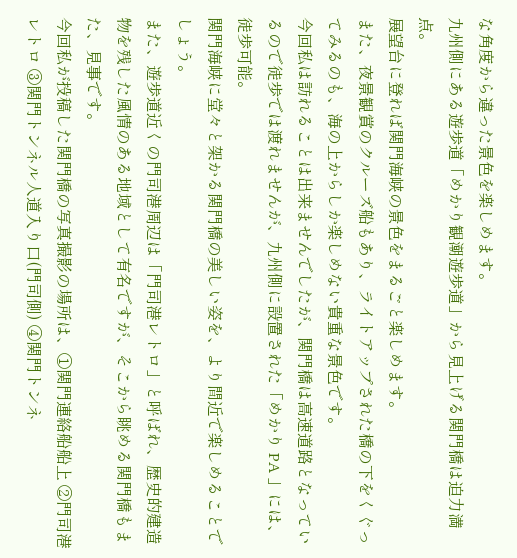な角度から違った景色を楽しめます。
九州側にある遊歩道「めかり観潮遊歩道」から見上げる関門橋は迫力満点。
展望台に登れば関門海峡の景色をまるごと楽しめます。
また、夜景観賞のクルーズ船もあり、ライトアップされた橋の下をくぐってみるのも、海の上からしか楽しめない貴重な景色です。
今回私は訪れることは出来ませんでしたが、関門橋は高速道路となっているので徒歩では渡れませんが、九州側に設置された「めかり PA 」には、徒歩可能。
関門海峡に堂々と架かる関門橋の美しい姿を、より間近で楽しめることでしょう。
また、遊歩道近くの門司港周辺は「門司港レトロ」と呼ばれ、歴史的建造物を残した風情のある地域として有名ですが、そこから眺める関門橋もまた、見事です。
今回私が投稿した関門橋の写真撮影の場所は、①関門連絡船船上 ②門司港レトロ ③関門トンネル人道入り口(門司側) ④関門トンネ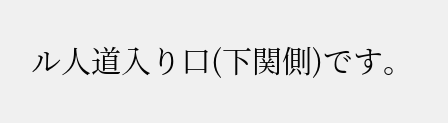ル人道入り口(下関側)です。